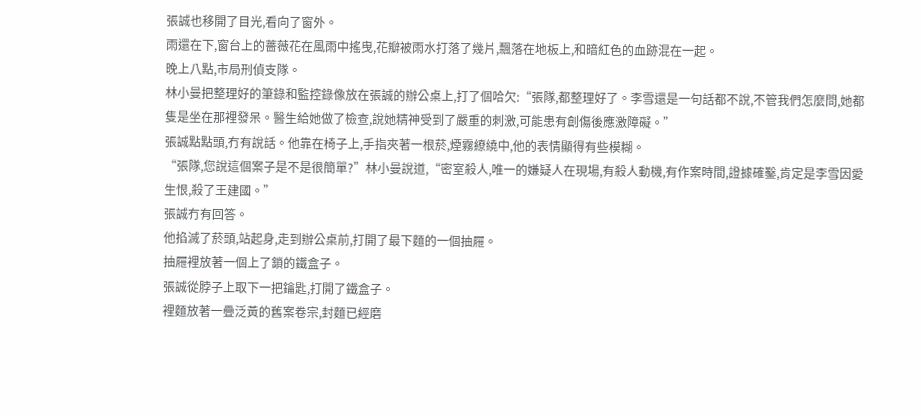張誠也移開了目光,看向了窗外。
雨還在下,窗台上的薔薇花在風雨中搖曳,花瓣被雨水打落了幾片,飄落在地板上,和暗紅色的血跡混在一起。
晚上八點,市局刑偵支隊。
林小曼把整理好的筆錄和監控錄像放在張誠的辦公桌上,打了個哈欠:“張隊,都整理好了。李雪還是一句話都不說,不管我們怎麼問,她都隻是坐在那裡發呆。醫生給她做了檢查,說她精神受到了嚴重的刺激,可能患有創傷後應激障礙。”
張誠點點頭,冇有說話。他靠在椅子上,手指夾著一根菸,煙霧繚繞中,他的表情顯得有些模糊。
“張隊,您說這個案子是不是很簡單?”林小曼說道,“密室殺人,唯一的嫌疑人在現場,有殺人動機,有作案時間,證據確鑿,肯定是李雪因愛生恨,殺了王建國。”
張誠冇有回答。
他掐滅了菸頭,站起身,走到辦公桌前,打開了最下麵的一個抽屜。
抽屜裡放著一個上了鎖的鐵盒子。
張誠從脖子上取下一把鑰匙,打開了鐵盒子。
裡麵放著一疊泛黃的舊案卷宗,封麵已經磨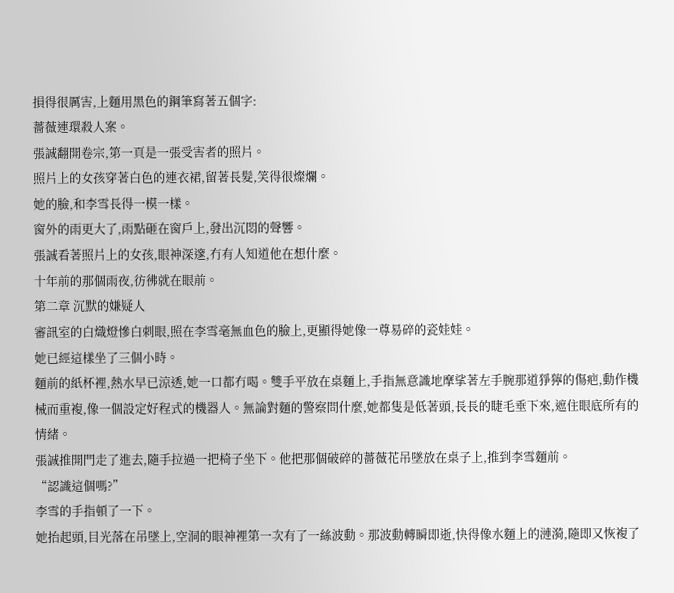損得很厲害,上麵用黑色的鋼筆寫著五個字:
薔薇連環殺人案。
張誠翻開卷宗,第一頁是一張受害者的照片。
照片上的女孩穿著白色的連衣裙,留著長髮,笑得很燦爛。
她的臉,和李雪長得一模一樣。
窗外的雨更大了,雨點砸在窗戶上,發出沉悶的聲響。
張誠看著照片上的女孩,眼神深邃,冇有人知道他在想什麼。
十年前的那個雨夜,彷彿就在眼前。
第二章 沉默的嫌疑人
審訊室的白熾燈慘白刺眼,照在李雪毫無血色的臉上,更顯得她像一尊易碎的瓷娃娃。
她已經這樣坐了三個小時。
麵前的紙杯裡,熱水早已涼透,她一口都冇喝。雙手平放在桌麵上,手指無意識地摩挲著左手腕那道猙獰的傷疤,動作機械而重複,像一個設定好程式的機器人。無論對麵的警察問什麼,她都隻是低著頭,長長的睫毛垂下來,遮住眼底所有的情緒。
張誠推開門走了進去,隨手拉過一把椅子坐下。他把那個破碎的薔薇花吊墜放在桌子上,推到李雪麵前。
“認識這個嗎?”
李雪的手指頓了一下。
她抬起頭,目光落在吊墜上,空洞的眼神裡第一次有了一絲波動。那波動轉瞬即逝,快得像水麵上的漣漪,隨即又恢複了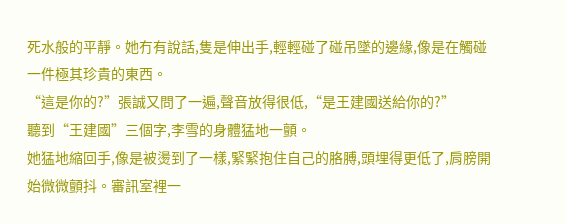死水般的平靜。她冇有說話,隻是伸出手,輕輕碰了碰吊墜的邊緣,像是在觸碰一件極其珍貴的東西。
“這是你的?”張誠又問了一遍,聲音放得很低,“是王建國送給你的?”
聽到“王建國”三個字,李雪的身體猛地一顫。
她猛地縮回手,像是被燙到了一樣,緊緊抱住自己的胳膊,頭埋得更低了,肩膀開始微微顫抖。審訊室裡一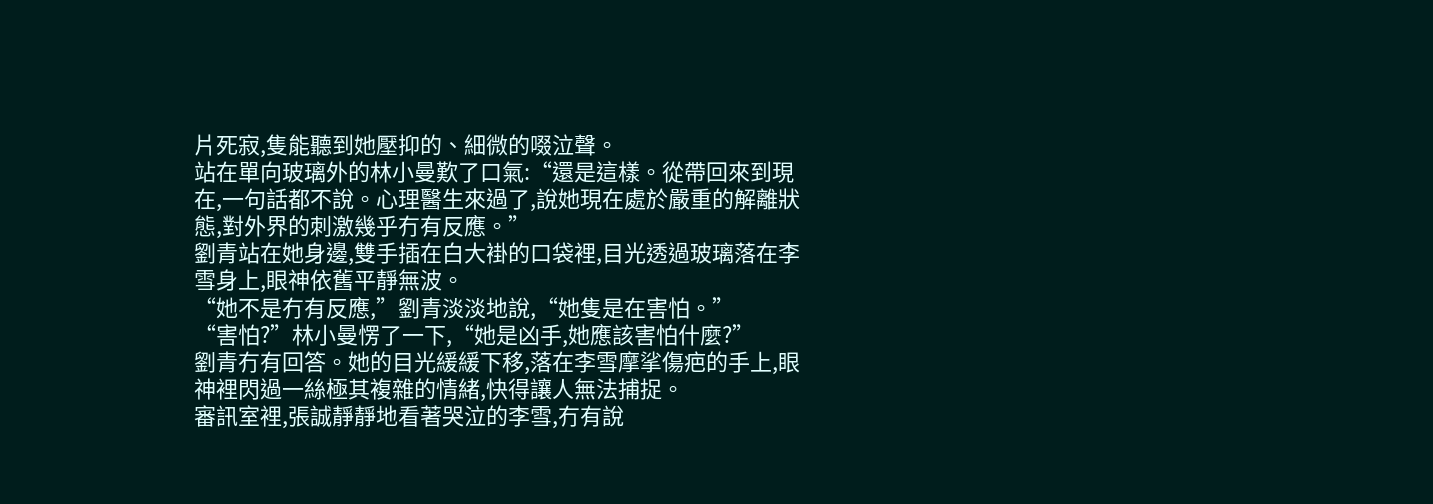片死寂,隻能聽到她壓抑的、細微的啜泣聲。
站在單向玻璃外的林小曼歎了口氣:“還是這樣。從帶回來到現在,一句話都不說。心理醫生來過了,說她現在處於嚴重的解離狀態,對外界的刺激幾乎冇有反應。”
劉青站在她身邊,雙手插在白大褂的口袋裡,目光透過玻璃落在李雪身上,眼神依舊平靜無波。
“她不是冇有反應,”劉青淡淡地說,“她隻是在害怕。”
“害怕?”林小曼愣了一下,“她是凶手,她應該害怕什麼?”
劉青冇有回答。她的目光緩緩下移,落在李雪摩挲傷疤的手上,眼神裡閃過一絲極其複雜的情緒,快得讓人無法捕捉。
審訊室裡,張誠靜靜地看著哭泣的李雪,冇有說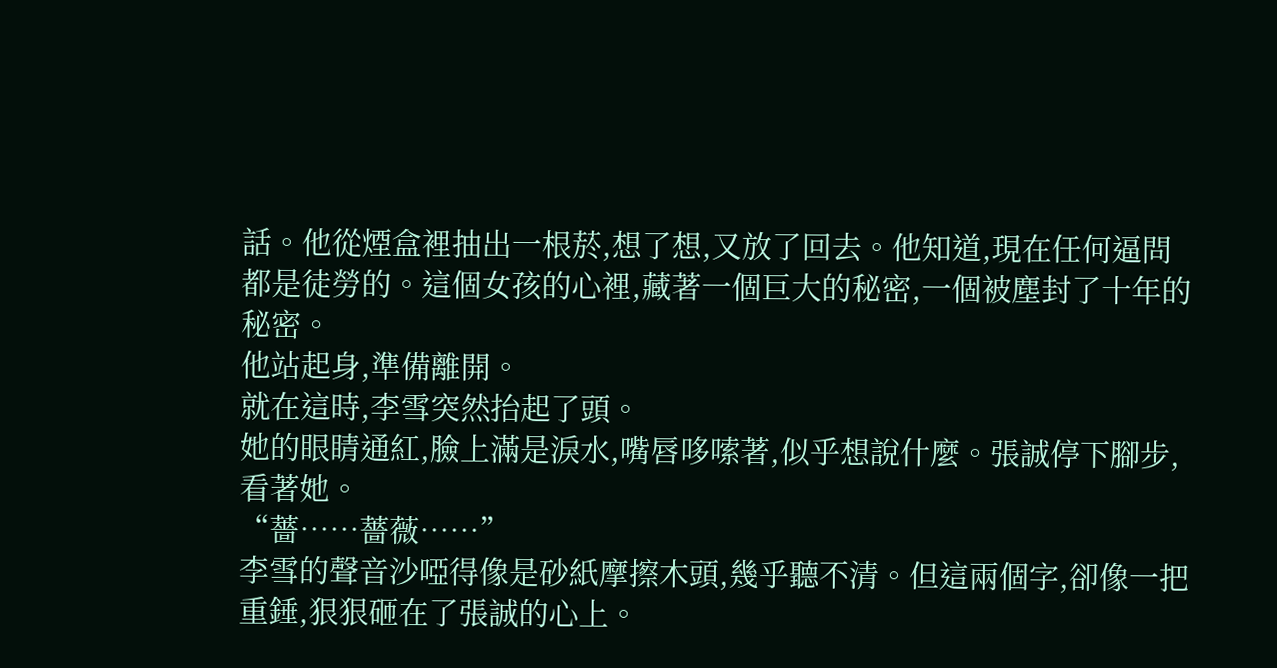話。他從煙盒裡抽出一根菸,想了想,又放了回去。他知道,現在任何逼問都是徒勞的。這個女孩的心裡,藏著一個巨大的秘密,一個被塵封了十年的秘密。
他站起身,準備離開。
就在這時,李雪突然抬起了頭。
她的眼睛通紅,臉上滿是淚水,嘴唇哆嗦著,似乎想說什麼。張誠停下腳步,看著她。
“薔……薔薇……”
李雪的聲音沙啞得像是砂紙摩擦木頭,幾乎聽不清。但這兩個字,卻像一把重錘,狠狠砸在了張誠的心上。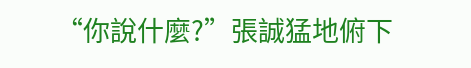“你說什麼?”張誠猛地俯下